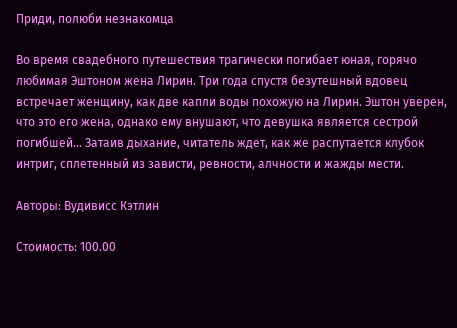Приди, полюби незнакомца

Во время свадебного путешествия трагически погибает юная, горячо любимая Эштоном жена Лирин. Три года спустя безутешный вдовец встречает женщину, как две капли воды похожую на Лирин. Эштон уверен, что это его жена, однако ему внушают, что девушка является сестрой погибшей… Затаив дыхание, читатель ждет, как же распутается клубок интриг, сплетенный из зависти, ревности, алчности и жажды мести.

Авторы: Вудивисс Кэтлин

Стоимость: 100.00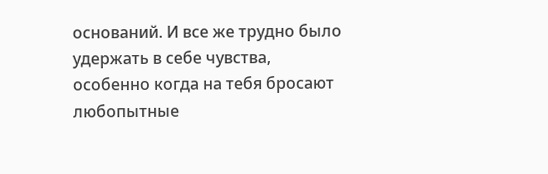оснований. И все же трудно было удержать в себе чувства, особенно когда на тебя бросают любопытные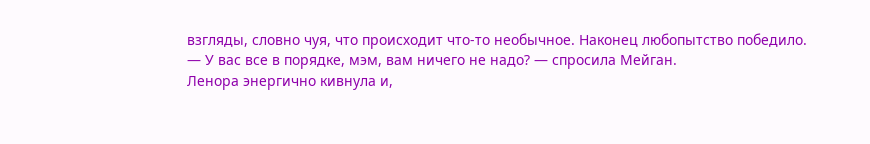взгляды, словно чуя, что происходит что-то необычное. Наконец любопытство победило.
— У вас все в порядке, мэм, вам ничего не надо? — спросила Мейган.
Ленора энергично кивнула и,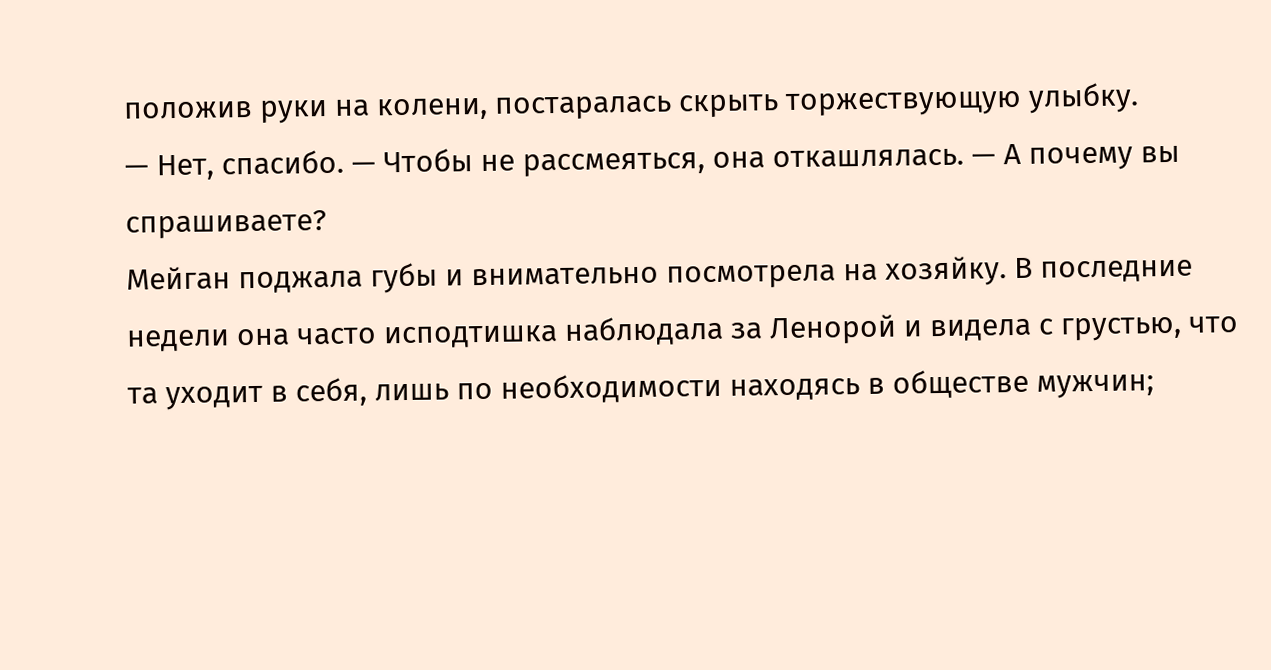положив руки на колени, постаралась скрыть торжествующую улыбку.
— Нет, спасибо. — Чтобы не рассмеяться, она откашлялась. — А почему вы спрашиваете?
Мейган поджала губы и внимательно посмотрела на хозяйку. В последние недели она часто исподтишка наблюдала за Ленорой и видела с грустью, что та уходит в себя, лишь по необходимости находясь в обществе мужчин;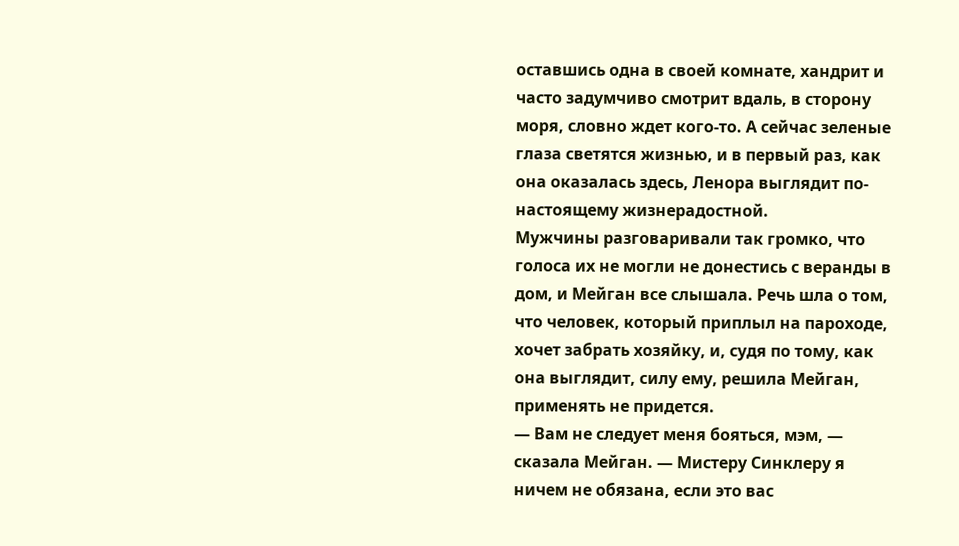оставшись одна в своей комнате, хандрит и часто задумчиво смотрит вдаль, в сторону моря, словно ждет кого-то. А сейчас зеленые глаза светятся жизнью, и в первый раз, как она оказалась здесь, Ленора выглядит по-настоящему жизнерадостной.
Мужчины разговаривали так громко, что голоса их не могли не донестись с веранды в дом, и Мейган все слышала. Речь шла о том, что человек, который приплыл на пароходе, хочет забрать хозяйку, и, судя по тому, как она выглядит, силу ему, решила Мейган, применять не придется.
— Вам не следует меня бояться, мэм, — сказала Мейган. — Мистеру Синклеру я ничем не обязана, если это вас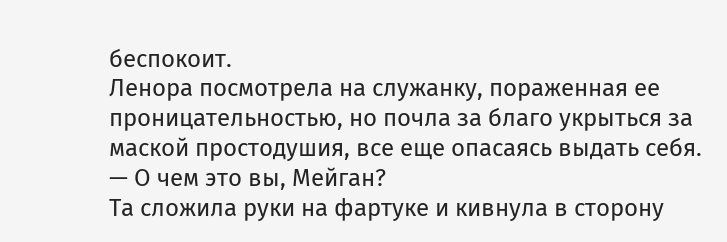беспокоит.
Ленора посмотрела на служанку, пораженная ее проницательностью, но почла за благо укрыться за маской простодушия, все еще опасаясь выдать себя.
— О чем это вы, Мейган?
Та сложила руки на фартуке и кивнула в сторону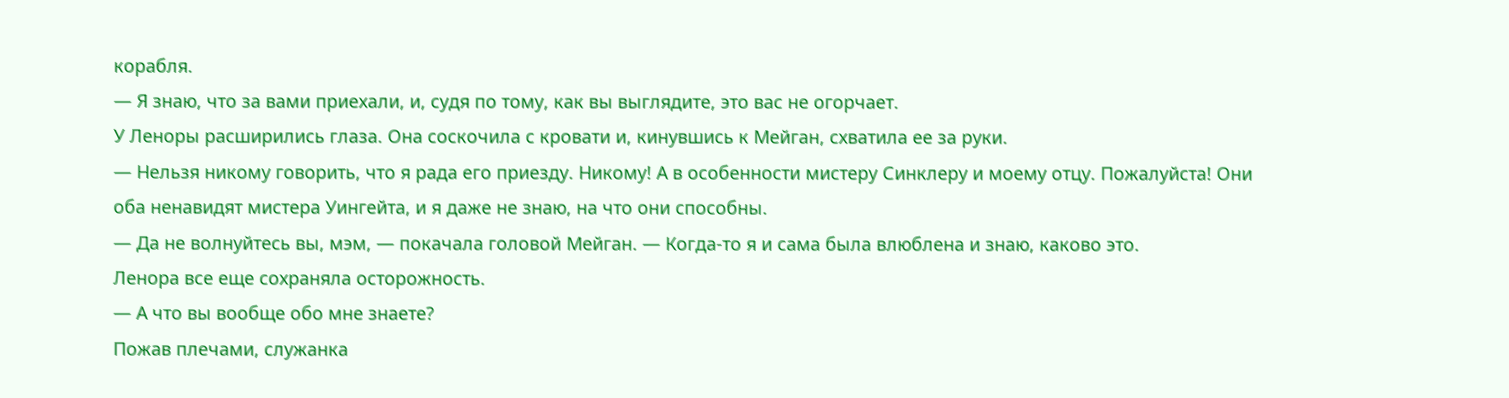корабля.
— Я знаю, что за вами приехали, и, судя по тому, как вы выглядите, это вас не огорчает.
У Леноры расширились глаза. Она соскочила с кровати и, кинувшись к Мейган, схватила ее за руки.
— Нельзя никому говорить, что я рада его приезду. Никому! А в особенности мистеру Синклеру и моему отцу. Пожалуйста! Они оба ненавидят мистера Уингейта, и я даже не знаю, на что они способны.
— Да не волнуйтесь вы, мэм, — покачала головой Мейган. — Когда-то я и сама была влюблена и знаю, каково это.
Ленора все еще сохраняла осторожность.
— А что вы вообще обо мне знаете?
Пожав плечами, служанка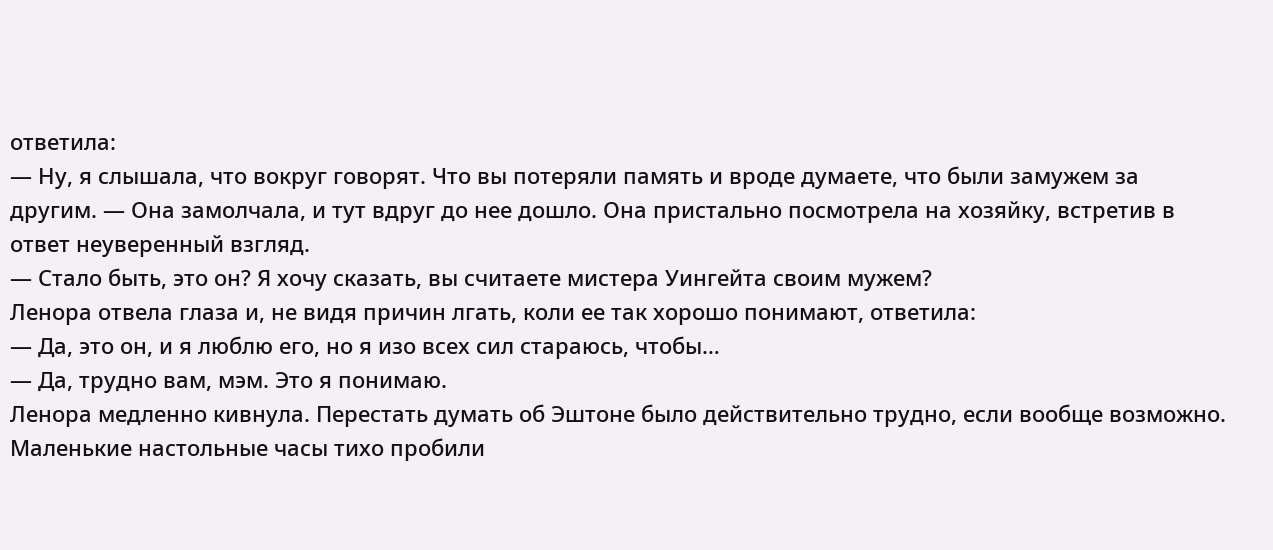ответила:
— Ну, я слышала, что вокруг говорят. Что вы потеряли память и вроде думаете, что были замужем за другим. — Она замолчала, и тут вдруг до нее дошло. Она пристально посмотрела на хозяйку, встретив в ответ неуверенный взгляд.
— Стало быть, это он? Я хочу сказать, вы считаете мистера Уингейта своим мужем?
Ленора отвела глаза и, не видя причин лгать, коли ее так хорошо понимают, ответила:
— Да, это он, и я люблю его, но я изо всех сил стараюсь, чтобы…
— Да, трудно вам, мэм. Это я понимаю.
Ленора медленно кивнула. Перестать думать об Эштоне было действительно трудно, если вообще возможно.
Маленькие настольные часы тихо пробили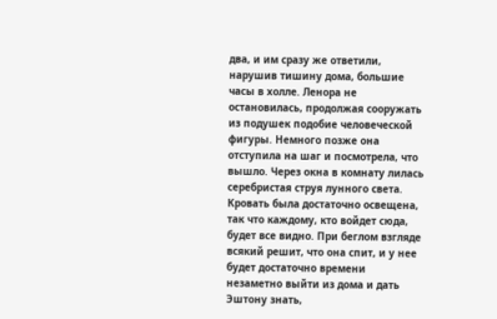два, и им сразу же ответили, нарушив тишину дома, большие часы в холле. Ленора не остановилась, продолжая сооружать из подушек подобие человеческой фигуры. Немного позже она отступила на шаг и посмотрела, что вышло. Через окна в комнату лилась серебристая струя лунного света. Кровать была достаточно освещена, так что каждому, кто войдет сюда, будет все видно. При беглом взгляде всякий решит, что она спит, и у нее будет достаточно времени незаметно выйти из дома и дать Эштону знать,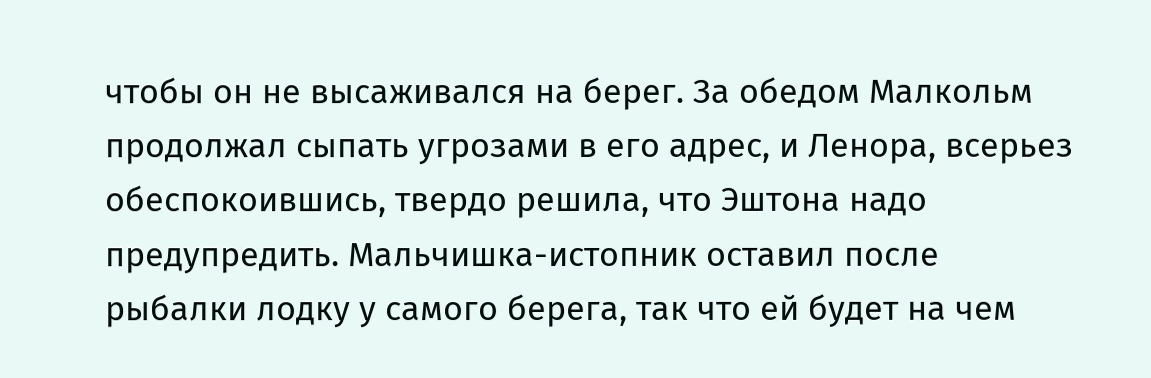чтобы он не высаживался на берег. За обедом Малкольм продолжал сыпать угрозами в его адрес, и Ленора, всерьез обеспокоившись, твердо решила, что Эштона надо предупредить. Мальчишка-истопник оставил после рыбалки лодку у самого берега, так что ей будет на чем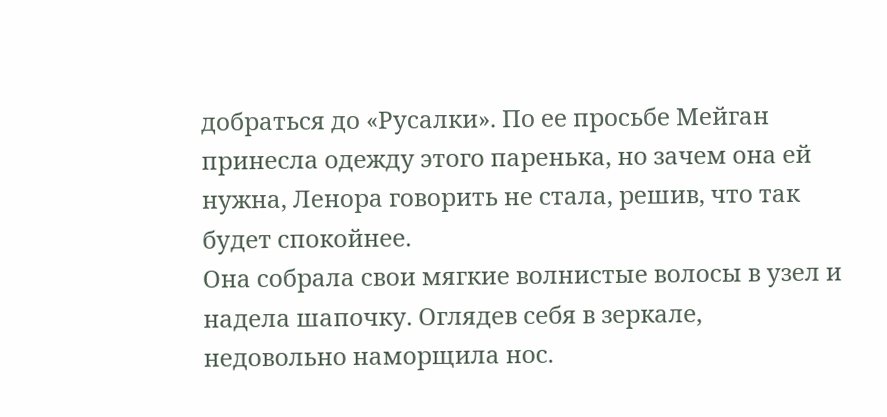добраться до «Русалки». По ее просьбе Мейган принесла одежду этого паренька, но зачем она ей нужна, Ленора говорить не стала, решив, что так будет спокойнее.
Она собрала свои мягкие волнистые волосы в узел и надела шапочку. Оглядев себя в зеркале, недовольно наморщила нос.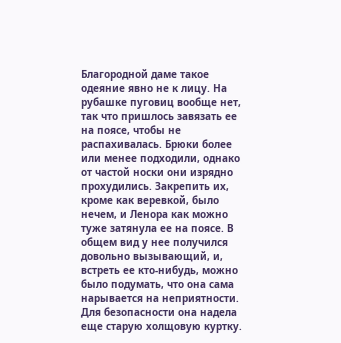Благородной даме такое одеяние явно не к лицу. На рубашке пуговиц вообще нет, так что пришлось завязать ее на поясе, чтобы не распахивалась. Брюки более или менее подходили, однако от частой носки они изрядно прохудились. Закрепить их, кроме как веревкой, было нечем, и Ленора как можно туже затянула ее на поясе. В общем вид у нее получился довольно вызывающий, и, встреть ее кто-нибудь, можно было подумать, что она сама нарывается на неприятности. Для безопасности она надела еще старую холщовую куртку.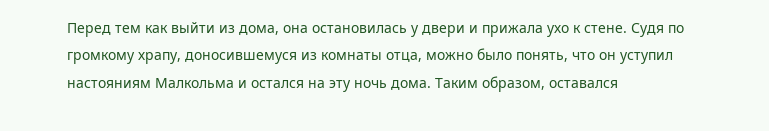Перед тем как выйти из дома, она остановилась у двери и прижала ухо к стене. Судя по громкому храпу, доносившемуся из комнаты отца, можно было понять, что он уступил настояниям Малкольма и остался на эту ночь дома. Таким образом, оставался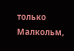только Малкольм,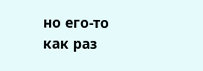но его-то как раз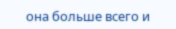она больше всего и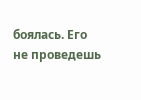боялась. Его не проведешь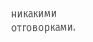никакими отговорками.